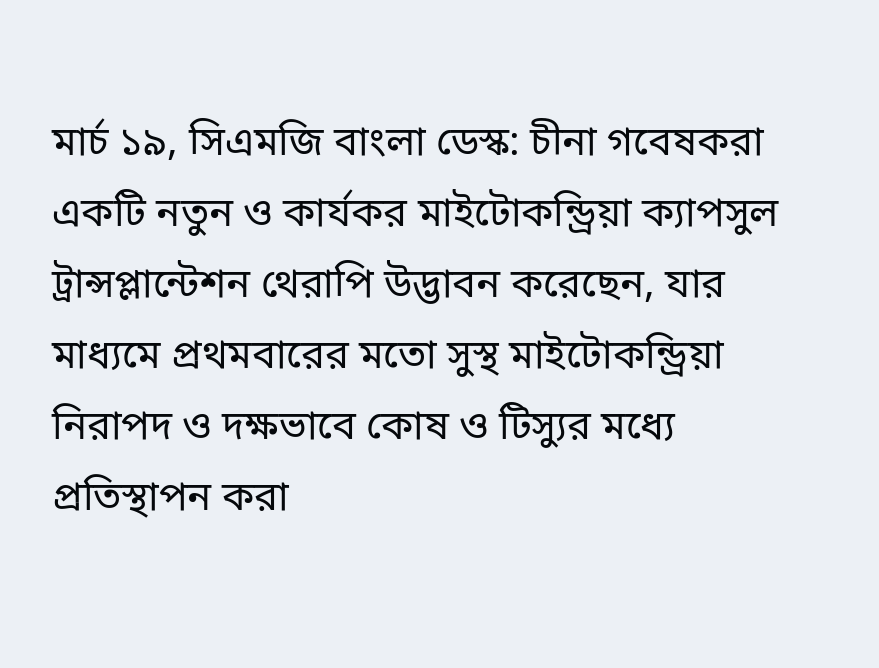মার্চ ১৯, সিএমজি বাংলা ডেস্ক: চীনা গবেষকরা একটি নতুন ও কার্যকর মাইটোকন্ড্রিয়া ক্যাপসুল ট্রান্সপ্লান্টেশন থেরাপি উদ্ভাবন করেছেন, যার মাধ্যমে প্রথমবারের মতো সুস্থ মাইটোকন্ড্রিয়া নিরাপদ ও দক্ষভাবে কোষ ও টিস্যুর মধ্যে প্রতিস্থাপন করা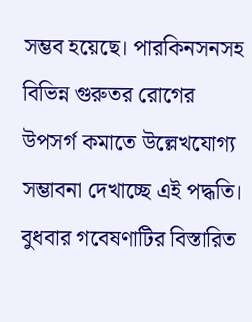সম্ভব হয়েছে। পারকিনসনসহ বিভিন্ন গুরুতর রোগের উপসর্গ কমাতে উল্লেখযোগ্য সম্ভাবনা দেখাচ্ছে এই পদ্ধতি। বুধবার গবেষণাটির বিস্তারিত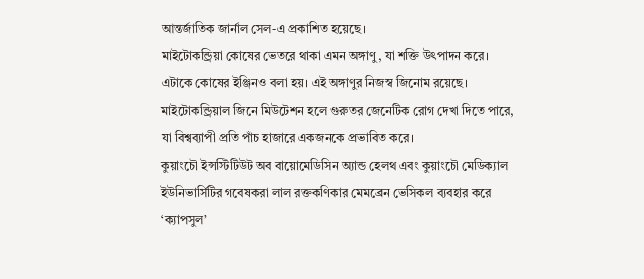আন্তর্জাতিক জার্নাল সেল-এ প্রকাশিত হয়েছে।
মাইটোকন্ড্রিয়া কোষের ভেতরে থাকা এমন অঙ্গাণু, যা শক্তি উৎপাদন করে। এটাকে কোষের ইঞ্জিনও বলা হয়। এই অঙ্গাণুর নিজস্ব জিনোম রয়েছে। মাইটোকন্ড্রিয়াল জিনে মিউটেশন হলে গুরুতর জেনেটিক রোগ দেখা দিতে পারে, যা বিশ্বব্যাপী প্রতি পাঁচ হাজারে একজনকে প্রভাবিত করে।
কুয়াংচৌ ইন্সস্টিটিউট অব বায়োমেডিসিন অ্যান্ড হেলথ এবং কুয়াংচৌ মেডিক্যাল ইউনিভার্সিটির গবেষকরা লাল রক্তকণিকার মেমব্রেন ভেসিকল ব্যবহার করে ‘ক্যাপসুল’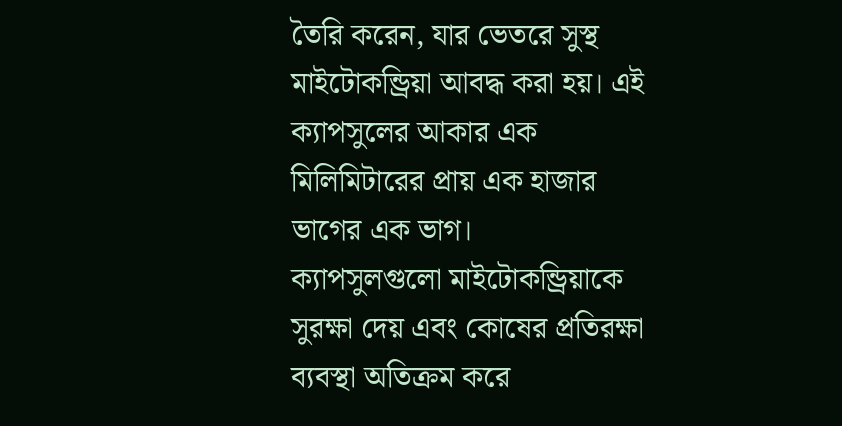তৈরি করেন, যার ভেতরে সুস্থ মাইটোকন্ড্রিয়া আবদ্ধ করা হয়। এই ক্যাপসুলের আকার এক মিলিমিটারের প্রায় এক হাজার ভাগের এক ভাগ।
ক্যাপসুলগুলো মাইটোকন্ড্রিয়াকে সুরক্ষা দেয় এবং কোষের প্রতিরক্ষা ব্যবস্থা অতিক্রম করে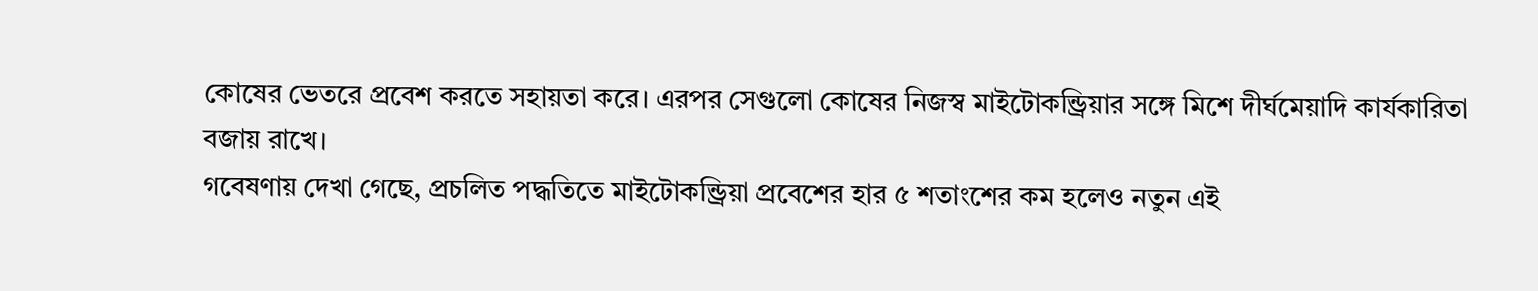কোষের ভেতরে প্রবেশ করতে সহায়তা করে। এরপর সেগুলো কোষের নিজস্ব মাইটোকন্ড্রিয়ার সঙ্গে মিশে দীর্ঘমেয়াদি কার্যকারিতা বজায় রাখে।
গবেষণায় দেখা গেছে, প্রচলিত পদ্ধতিতে মাইটোকন্ড্রিয়া প্রবেশের হার ৫ শতাংশের কম হলেও নতুন এই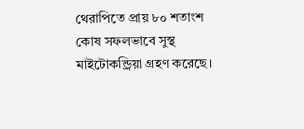থেরাপিতে প্রায় ৮০ শতাংশ কোষ সফলভাবে সুস্থ মাইটোকন্ড্রিয়া গ্রহণ করেছে।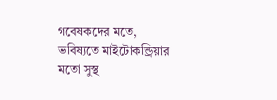গবেষকদের মতে, ভবিষ্যতে মাইটোকন্ড্রিয়ার মতো সুস্থ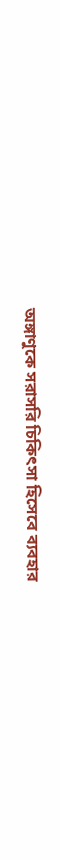অঙ্গাণুকে সরাসরি চিকিৎসা হিসেবে ব্যবহার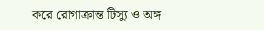করে রোগাক্রান্ত টিস্যু ও অঙ্গ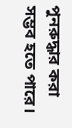পুনরুদ্ধার করা সম্ভব হতে পারে।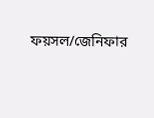ফয়সল/জেনিফার